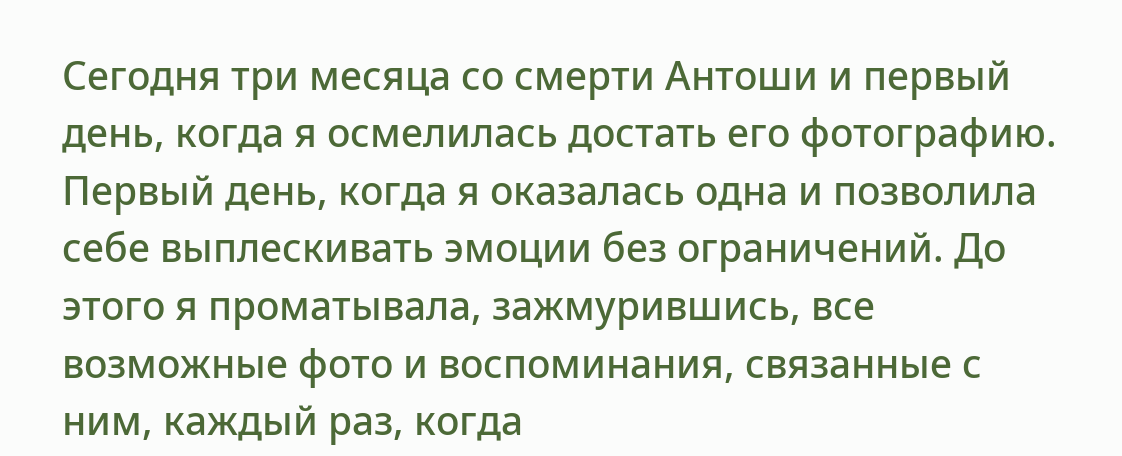Сегодня три месяца со смерти Антоши и первый день, когда я осмелилась достать его фотографию. Первый день, когда я оказалась одна и позволила себе выплескивать эмоции без ограничений. До этого я проматывала, зажмурившись, все возможные фото и воспоминания, связанные с ним, каждый раз, когда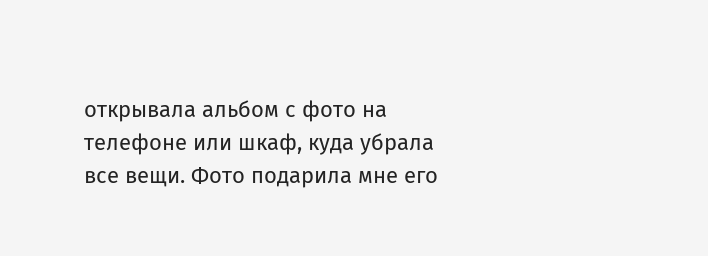открывала альбом с фото на телефоне или шкаф, куда убрала все вещи. Фото подарила мне его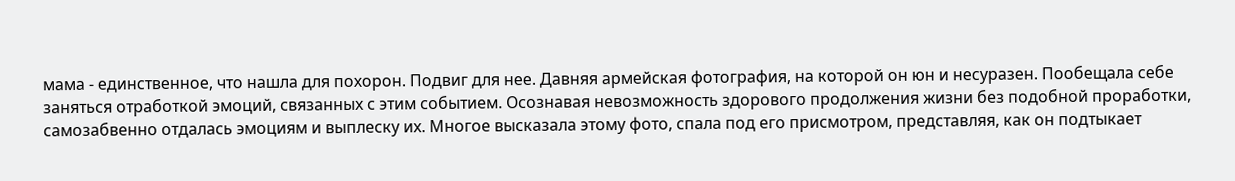мама - единственное, что нашла для похорон. Подвиг для нее. Давняя армейская фотография, на которой он юн и несуразен. Пообещала себе заняться отработкой эмоций, связанных с этим событием. Осознавая невозможность здорового продолжения жизни без подобной проработки, самозабвенно отдалась эмоциям и выплеску их. Многое высказала этому фото, спала под его присмотром, представляя, как он подтыкает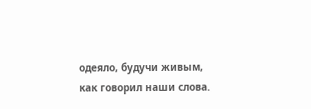одеяло, будучи живым, как говорил наши слова.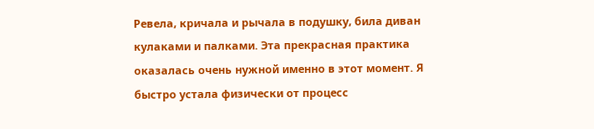Ревела, кричала и рычала в подушку, била диван кулаками и палками. Эта прекрасная практика оказалась очень нужной именно в этот момент. Я быстро устала физически от процесс